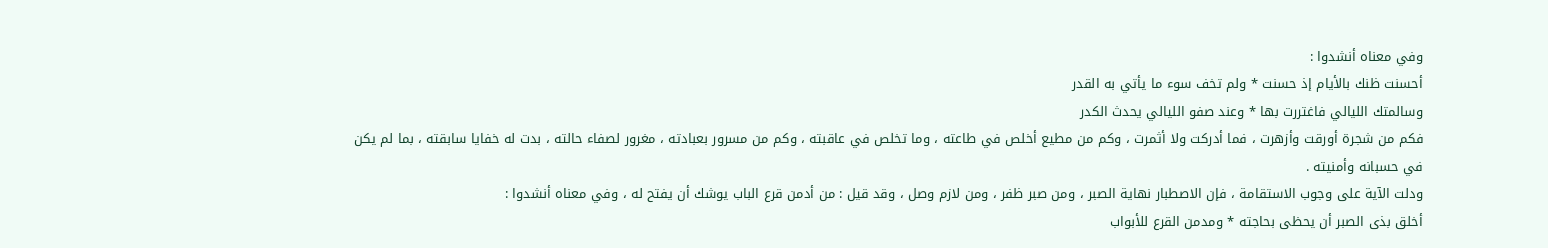وفي معناه أنشدوا :
أحسنت ظنك بالأيام إذ حسنت * ولم تخف سوء ما يأتي به القدر
وسالمتك الليالي فاغتررت بها * وعند صفو الليالي يحدث الكدر
فكم من شجرة أورقت وأزهرت ، فما أدركت ولا أثمرت ، وكم من مطيع أخلص في طاعته ، وما تخلص في عاقبته ، وكم من مسرور بعبادته ، مغرور لصفاء حالته ، بدت له خفايا سابقته ، بما لم يكن في حسبانه وأمنيته .
ودلت الآية على وجوب الاستقامة ، فإن الاصطبار نهاية الصبر ، ومن صبر ظفر ، ومن لازم وصل ، وقد قيل : من أدمن قرع الباب يوشك أن يفتح له ، وفي معناه أنشدوا :
أخلق بذى الصبر أن يحظى بحاجته * ومدمن القرع للأبواب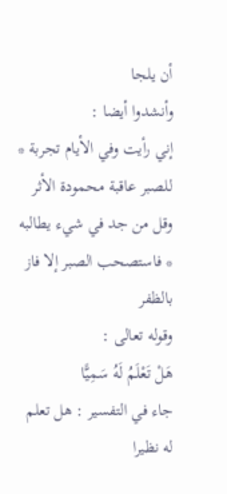أن يلجا
وأنشدوا أيضا :
إني رأيت وفي الأيام تجربة * للصبر عاقبة محمودة الأثر
وقل من جد في شيء يطالبه * فاستصحب الصبر إلا فاز بالظفر
وقوله تعالى :
هَلْ تَعْلَمُ لَهُ سَمِيًّا
جاء في التفسير : هل تعلم له نظيرا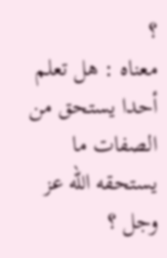؟
معناه : هل تعلم أحدا يستحق من الصفات ما يستحقه اللّه عز وجل ؟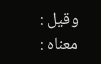وقيل :
معناه :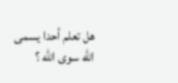هل تعلم أحدا يسمى اللّه سوى اللّه ؟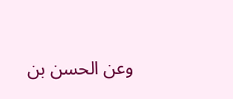وعن الحسن بن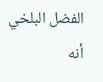الفضل البلخي أنه